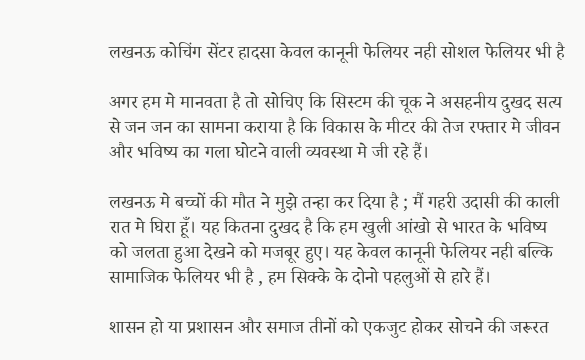लखनऊ कोचिंग सेंटर हादसा केवल कानूनी फेलियर नही सोशल फेलियर भी है

अगर हम मे मानवता है तो सोचिए कि सिस्टम की चूक ने असहनीय दुखद सत्य से जन जन का सामना कराया है कि विकास के मीटर की तेज रफ्तार मे जीवन और भविष्य का गला घोटने वाली व्यवस्था मे जी रहे हैं।

लखनऊ मे बच्चों की मौत ने मुझे तन्हा कर दिया है ; मैं गहरी उदासी की काली रात मे घिरा हूँ। यह कितना दुखद है कि हम खुली आंखो से भारत के भविष्य को जलता हुआ देखने को मजबूर हुए। यह केवल कानूनी फेलियर नही बल्कि सामाजिक फेलियर भी है , हम सिक्के के दोनो पहलुओं से हारे हैं।

शासन हो या प्रशासन और समाज तीनों को एकजुट होकर सोचने की जरूरत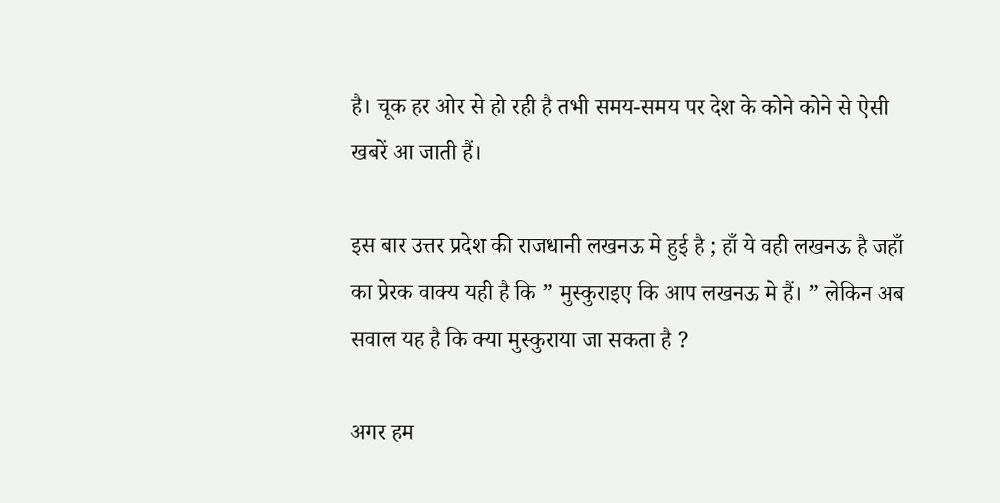है। चूक हर ओर से हो रही है तभी समय-समय पर देश के कोने कोने से ऐसी खबरें आ जाती हैं।

इस बार उत्तर प्रदेश की राजधानी लखनऊ मे हुई है ; हाँ ये वही लखनऊ है जहाँ का प्रेरक वाक्य यही है कि ” मुस्कुराइए कि आप लखनऊ मे हैं। ” लेकिन अब सवाल यह है कि क्या मुस्कुराया जा सकता है ?

अगर हम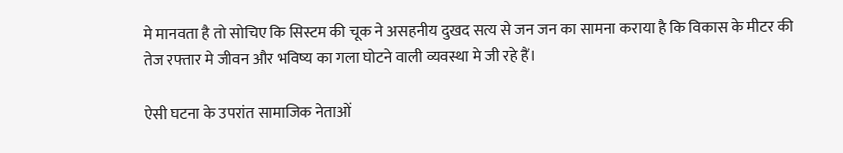मे मानवता है तो सोचिए कि सिस्टम की चूक ने असहनीय दुखद सत्य से जन जन का सामना कराया है कि विकास के मीटर की तेज रफ्तार मे जीवन और भविष्य का गला घोटने वाली व्यवस्था मे जी रहे हैं।

ऐसी घटना के उपरांत सामाजिक नेताओं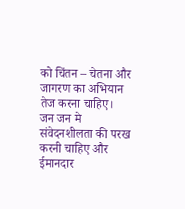को चिंतन – चेतना और जागरण का अभियान तेज करना चाहिए। जन जन मे संवेदनशीलता की परख करनी चाहिए और ईमानदार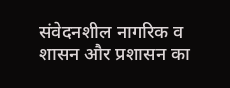संवेदनशील नागरिक व शासन और प्रशासन का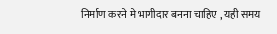निर्माण करने मे भागीदार बनना चाहिए , यही समय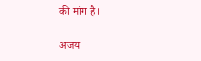की मांग है।

अजय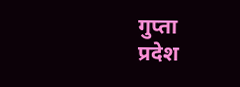गुप्ता
प्रदेश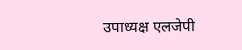उपाध्यक्ष एलजेपी